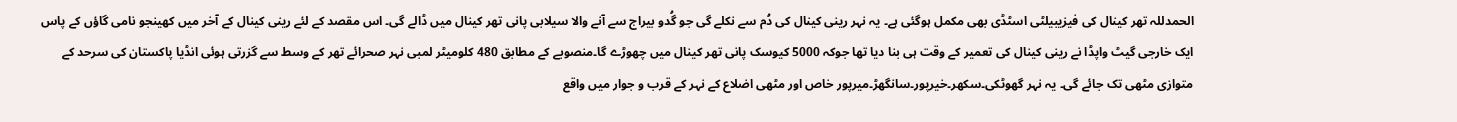الحمدللہ تھر کینال کی فیزیبیلٹی اسٹڈی بھی مکمل ہوگئی ہے۔ یہ نہر رینی کینال کی دُم سے نکلے گی جو گُدو بیراج سے آنے والا سیلابی پانی تھر کینال میں ڈالے گی۔ اس مقصد کے لئے رینی کینال کے آخر میں کھینجو نامی گاؤں کے پاس ایک خارجی گیٹ واپڈا نے رینی کینال کی تعمیر کے وقت ہی بنا دیا تھا جوکہ 5000 کیوسک پانی تھر کینال میں چھوڑے گا۔منصوبے کے مطابق 480 کلومیٹر لمبی نہر صحرائے تھر کے وسط سے گزرتی ہوئی انڈیا پاکستان کی سرحد کے متوازی مٹھی تک جائے گی۔ یہ نہر گھوٹکی۔سکھر۔خیرپور۔سانگھڑ۔میرپور خاص اور مٹھی اضلاع کے نہر کے قرب و جوار میں واقع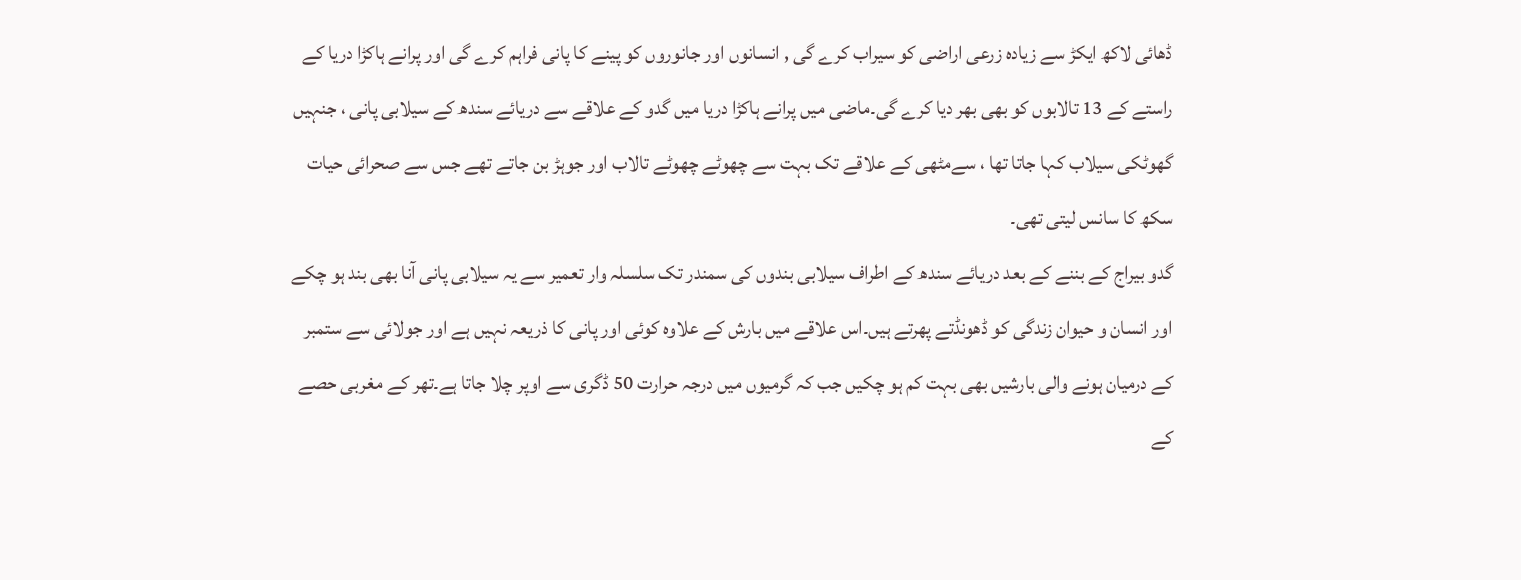ڈھائی لاکھ ایکڑ سے زیادہ زرعی اراضی کو سیراب کرے گی , انسانوں اور جانوروں کو پینے کا پانی فراہم کرے گی اور پرانے ہاکڑا دریا کے راستے کے 13 تالابوں کو بھی بھر دیا کرے گی۔ماضی میں پرانے ہاکڑا دریا میں گدو کے علاقے سے دریائے سندھ کے سیلابی پانی ، جنہیں گھوٹکی سیلاب کہا جاتا تھا ، سےمٹھی کے علاقے تک بہت سے چھوٹے چھوٹے تالاب اور جوہڑ بن جاتے تھے جس سے صحرائی حیات سکھ کا سانس لیتی تھی۔
گدو بیراج کے بننے کے بعد دریائے سندھ کے اطراف سیلابی بندوں کی سمندر تک سلسلہ وار تعمیر سے یہ سیلابی پانی آنا بھی بند ہو چکے اور انسان و حیوان زندگی کو ڈھونڈتے پھرتے ہیں۔اس علاقے میں بارش کے علاوہ کوئی اور پانی کا ذریعہ نہیں ہے اور جولائی سے ستمبر کے درمیان ہونے والی بارشیں بھی بہت کم ہو چکیں جب کہ گرمیوں میں درجہ حرارت 50 ڈگری سے اوپر چلا جاتا ہے۔تھر کے مغربی حصے کے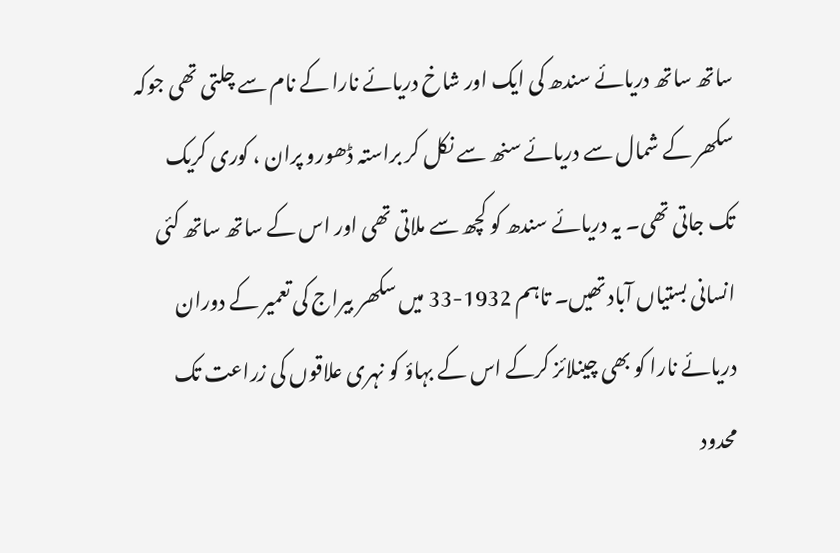ساتھ ساتھ دریائے سندھ کی ایک اور شاخ دریائے نارا کے نام سے چلتی تھی جوکہ سکھر کے شمال سے دریائے سنھ سے نکل کر براستہ ڈھورو پران ، کوری کریک تک جاتی تھی۔ یہ دریائے سندھ کو کچھ سے ملاتی تھی اور اس کے ساتھ ساتھ کئی انسانی بستیاں آباد تھیں۔ تاہم 1932-33 میں سکھر بیراج کی تعمیر کے دوران دریائے نارا کو بھی چینلائز کرکے اس کے بہاؤ کو نہری علاقوں کی زراعت تک محدود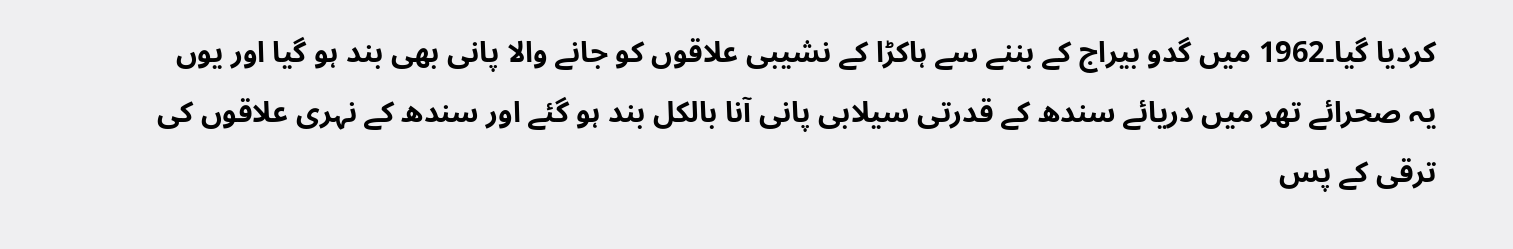کردیا گیا۔1962 میں گدو بیراج کے بننے سے ہاکڑا کے نشیبی علاقوں کو جانے والا پانی بھی بند ہو گیا اور یوں یہ صحرائے تھر میں دریائے سندھ کے قدرتی سیلابی پانی آنا بالکل بند ہو گئے اور سندھ کے نہری علاقوں کی ترقی کے پس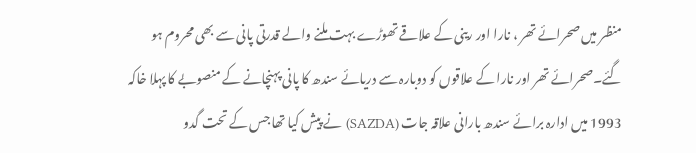منظر میں صحرائے تھر ، نارا اور رینی کے علاقے تھوڑے بہت ملنے والے قدرتی پانی سے بھی محروم ہو گئے۔صحرائے تھر اور نارا کے علاقوں کو دوبارہ سے دریائے سندھ کا پانی پہنچانے کے منصوبے کا پہلا خاکہ 1993 میں ادارہ برائے سندھ بارانی علاقہ جات (SAZDA) نے پیش کیا تھا جس کے تحت گدو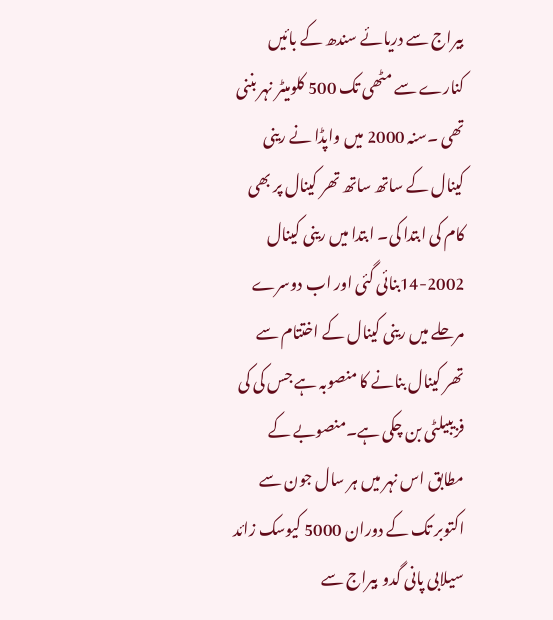بیراج سے دریائے سندھ کے بائیں کنارے سے مٹھی تک 500 کلومیٹر نہر بننی تھی ۔سنہ 2000 میں واپڈا نے رینی کینال کے ساتھ ساتھ تھر کینال پر بھی کام کی ابتدا کی۔ ابتدا میں رینی کینال 2002-14بنائی گئی اور اب دوسرے مرحلے میں رینی کینال کے اختتام سے تھر کینال بنانے کا منصوبہ ہے جس کی کی فزیبیلٹی بن چکی ہے۔منصوبے کے مطابق اس نہر میں ہر سال جون سے اکتوبر تک کے دوران 5000 کیوسک زائد سیلابی پانی گدو بیراج سے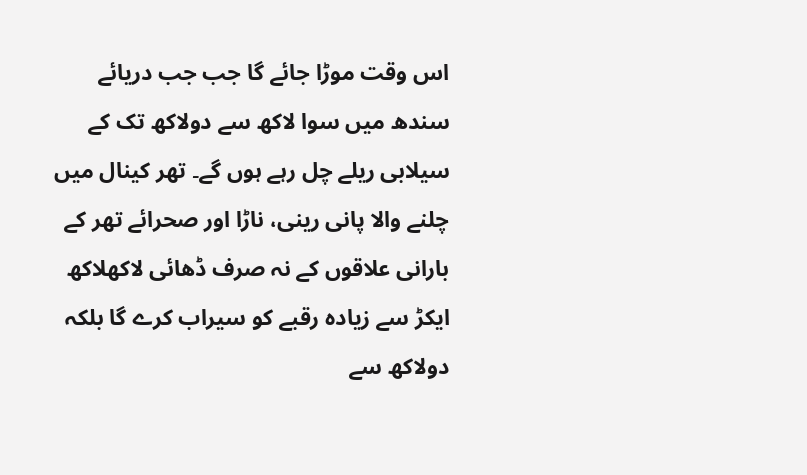اس وقت موڑا جائے گا جب جب دریائے سندھ میں سوا لاکھ سے دولاکھ تک کے سیلابی ریلے چل رہے ہوں گے۔ تھر کینال میں چلنے والا پانی رینی، ناڑا اور صحرائے تھر کے بارانی علاقوں کے نہ صرف ڈھائی لاکھلاکھ ایکڑ سے زیادہ رقبے کو سیراب کرے گا بلکہ دولاکھ سے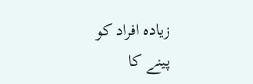زیادہ افراد کو پینے کا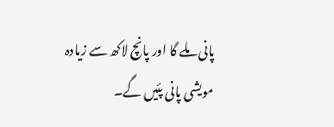پانی ملے گا اور پانچ لاکھ سے زیادہ مویشی پانی پئیں گے۔